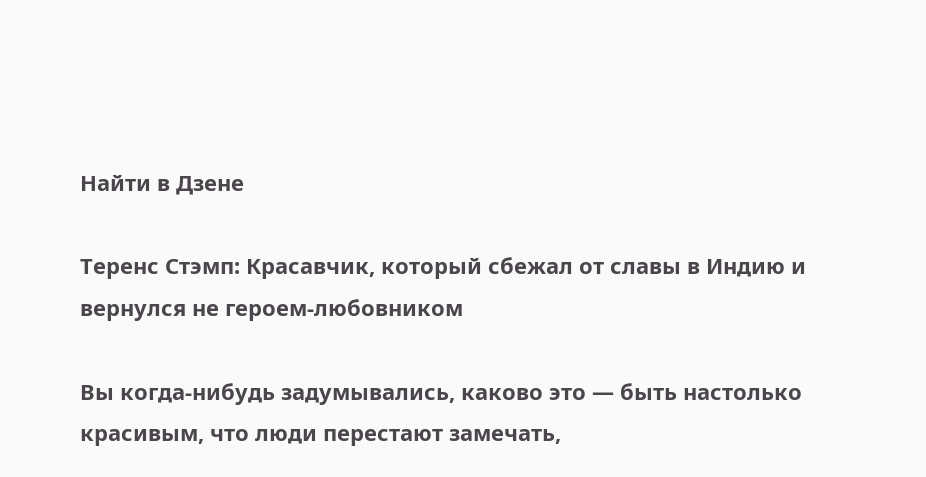Найти в Дзене

Теренс Стэмп: Красавчик, который сбежал от славы в Индию и вернулся не героем-любовником

Вы когда-нибудь задумывались, каково это — быть настолько красивым, что люди перестают замечать,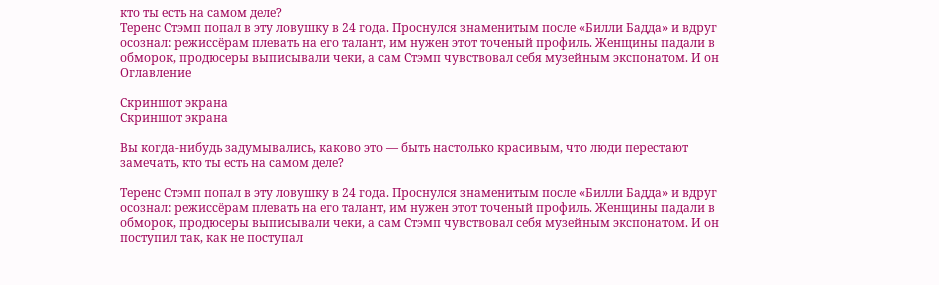кто ты есть на самом деле?
Теренс Стэмп попал в эту ловушку в 24 года. Проснулся знаменитым после «Билли Бадда» и вдруг осознал: режиссёрам плевать на его талант, им нужен этот точеный профиль. Женщины падали в обморок, продюсеры выписывали чеки, а сам Стэмп чувствовал себя музейным экспонатом. И он
Оглавление

Скриншот экрана
Скриншот экрана

Вы когда-нибудь задумывались, каково это — быть настолько красивым, что люди перестают замечать, кто ты есть на самом деле?

Теренс Стэмп попал в эту ловушку в 24 года. Проснулся знаменитым после «Билли Бадда» и вдруг осознал: режиссёрам плевать на его талант, им нужен этот точеный профиль. Женщины падали в обморок, продюсеры выписывали чеки, а сам Стэмп чувствовал себя музейным экспонатом. И он поступил так, как не поступал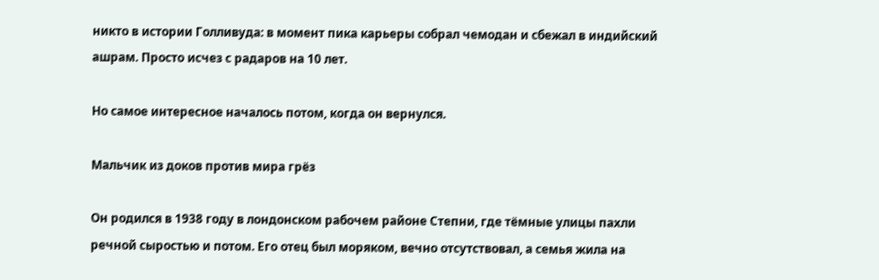никто в истории Голливуда: в момент пика карьеры собрал чемодан и сбежал в индийский ашрам. Просто исчез с радаров на 10 лет.

Но самое интересное началось потом, когда он вернулся.

Мальчик из доков против мира грёз

Он родился в 1938 году в лондонском рабочем районе Степни, где тёмные улицы пахли речной сыростью и потом. Его отец был моряком, вечно отсутствовал, а семья жила на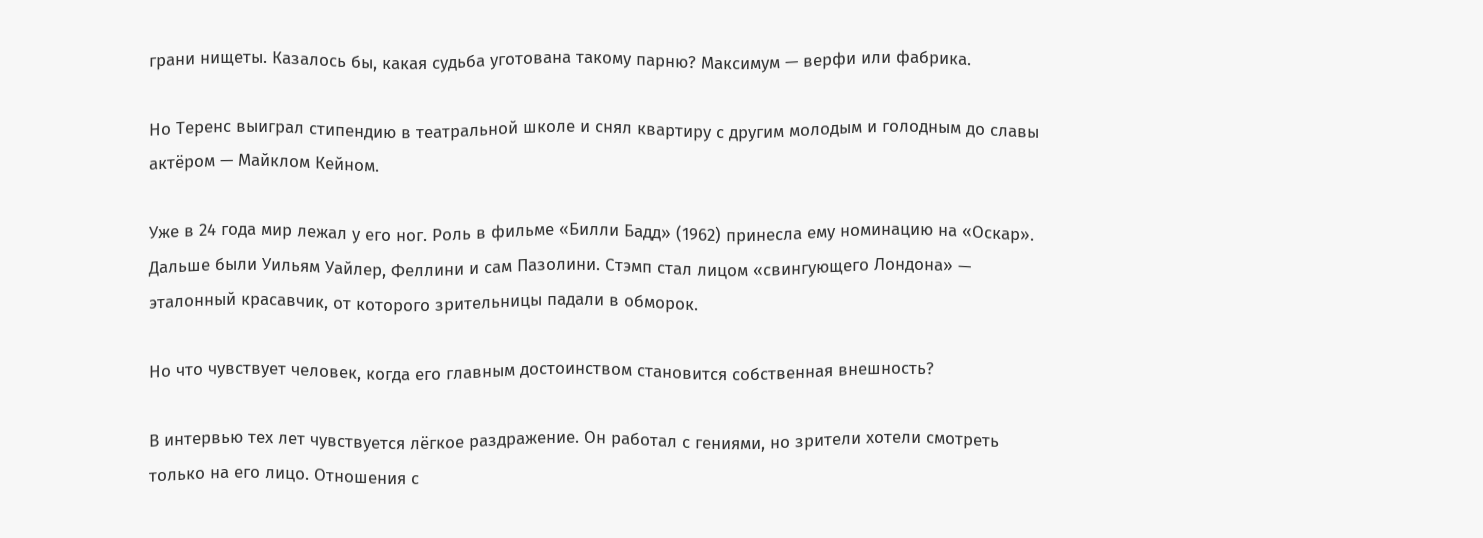грани нищеты. Казалось бы, какая судьба уготована такому парню? Максимум — верфи или фабрика.

Но Теренс выиграл стипендию в театральной школе и снял квартиру с другим молодым и голодным до славы актёром — Майклом Кейном.

Уже в 24 года мир лежал у его ног. Роль в фильме «Билли Бадд» (1962) принесла ему номинацию на «Оскар». Дальше были Уильям Уайлер, Феллини и сам Пазолини. Стэмп стал лицом «свингующего Лондона» — эталонный красавчик, от которого зрительницы падали в обморок.

Но что чувствует человек, когда его главным достоинством становится собственная внешность?

В интервью тех лет чувствуется лёгкое раздражение. Он работал с гениями, но зрители хотели смотреть только на его лицо. Отношения с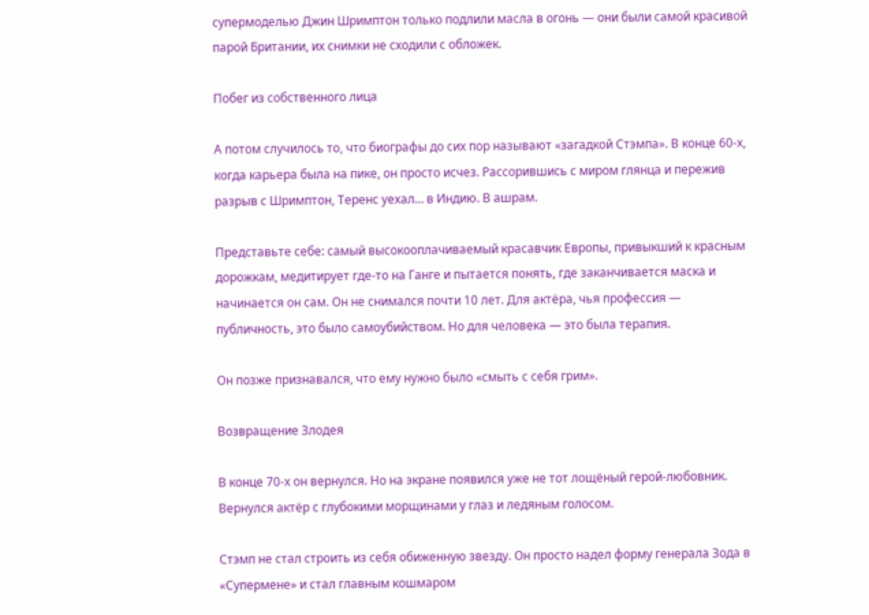супермоделью Джин Шримптон только подлили масла в огонь — они были самой красивой парой Британии, их снимки не сходили с обложек.

Побег из собственного лица

А потом случилось то, что биографы до сих пор называют «загадкой Стэмпа». В конце 60-х, когда карьера была на пике, он просто исчез. Рассорившись с миром глянца и пережив разрыв с Шримптон, Теренс уехал... в Индию. В ашрам.

Представьте себе: самый высокооплачиваемый красавчик Европы, привыкший к красным дорожкам, медитирует где-то на Ганге и пытается понять, где заканчивается маска и начинается он сам. Он не снимался почти 10 лет. Для актёра, чья профессия — публичность, это было самоубийством. Но для человека — это была терапия.

Он позже признавался, что ему нужно было «смыть с себя грим».

Возвращение Злодея

В конце 70-х он вернулся. Но на экране появился уже не тот лощёный герой-любовник. Вернулся актёр с глубокими морщинами у глаз и ледяным голосом.

Стэмп не стал строить из себя обиженную звезду. Он просто надел форму генерала Зода в «Супермене» и стал главным кошмаром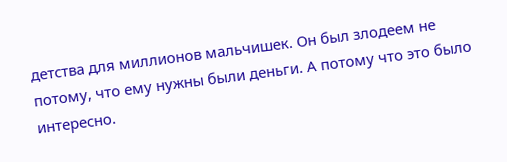детства для миллионов мальчишек. Он был злодеем не потому, что ему нужны были деньги. А потому что это было интересно.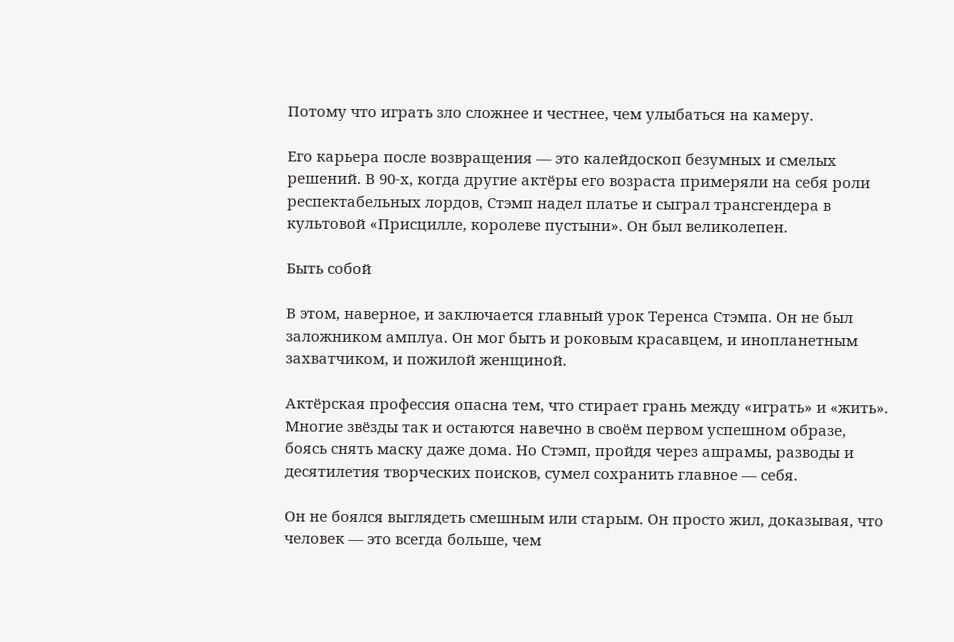Потому что играть зло сложнее и честнее, чем улыбаться на камеру.

Его карьера после возвращения — это калейдоскоп безумных и смелых решений. В 90-х, когда другие актёры его возраста примеряли на себя роли респектабельных лордов, Стэмп надел платье и сыграл трансгендера в культовой «Присцилле, королеве пустыни». Он был великолепен.

Быть собой

В этом, наверное, и заключается главный урок Теренса Стэмпа. Он не был заложником амплуа. Он мог быть и роковым красавцем, и инопланетным захватчиком, и пожилой женщиной.

Актёрская профессия опасна тем, что стирает грань между «играть» и «жить». Многие звёзды так и остаются навечно в своём первом успешном образе, боясь снять маску даже дома. Но Стэмп, пройдя через ашрамы, разводы и десятилетия творческих поисков, сумел сохранить главное — себя.

Он не боялся выглядеть смешным или старым. Он просто жил, доказывая, что человек — это всегда больше, чем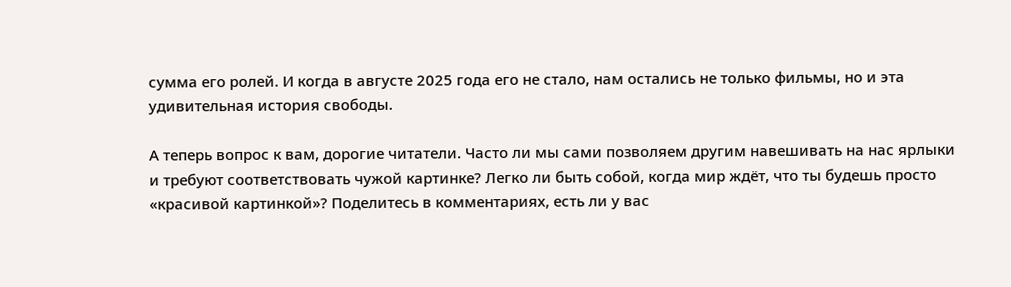сумма его ролей. И когда в августе 2025 года его не стало, нам остались не только фильмы, но и эта удивительная история свободы.

А теперь вопрос к вам, дорогие читатели. Часто ли мы сами позволяем другим навешивать на нас ярлыки и требуют соответствовать чужой картинке? Легко ли быть собой, когда мир ждёт, что ты будешь просто «красивой картинкой»? Поделитесь в комментариях, есть ли у вас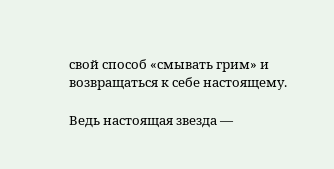свой способ «смывать грим» и возвращаться к себе настоящему.

Ведь настоящая звезда —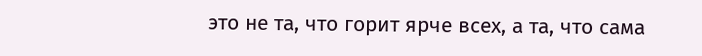это не та, что горит ярче всех, а та, что сама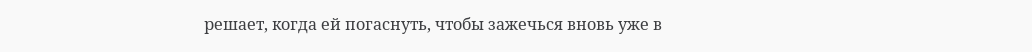решает, когда ей погаснуть, чтобы зажечься вновь уже в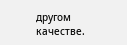другом качестве.